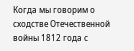Когда мы говорим о сходстве Отечественной войны 1812 года с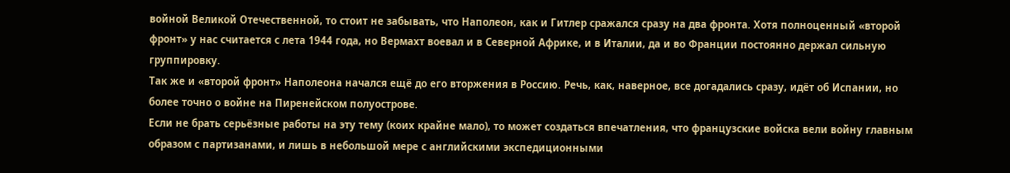войной Великой Отечественной, то стоит не забывать, что Наполеон, как и Гитлер сражался сразу на два фронта. Хотя полноценный «второй фронт» у нас считается с лета 1944 года, но Вермахт воевал и в Северной Африке, и в Италии, да и во Франции постоянно держал сильную группировку.
Так же и «второй фронт» Наполеона начался ещё до его вторжения в Россию. Речь, как, наверное, все догадались сразу, идёт об Испании, но более точно о войне на Пиренейском полуострове.
Если не брать серьёзные работы на эту тему (коих крайне мало), то может создаться впечатления, что французские войска вели войну главным образом с партизанами, и лишь в небольшой мере с английскими экспедиционными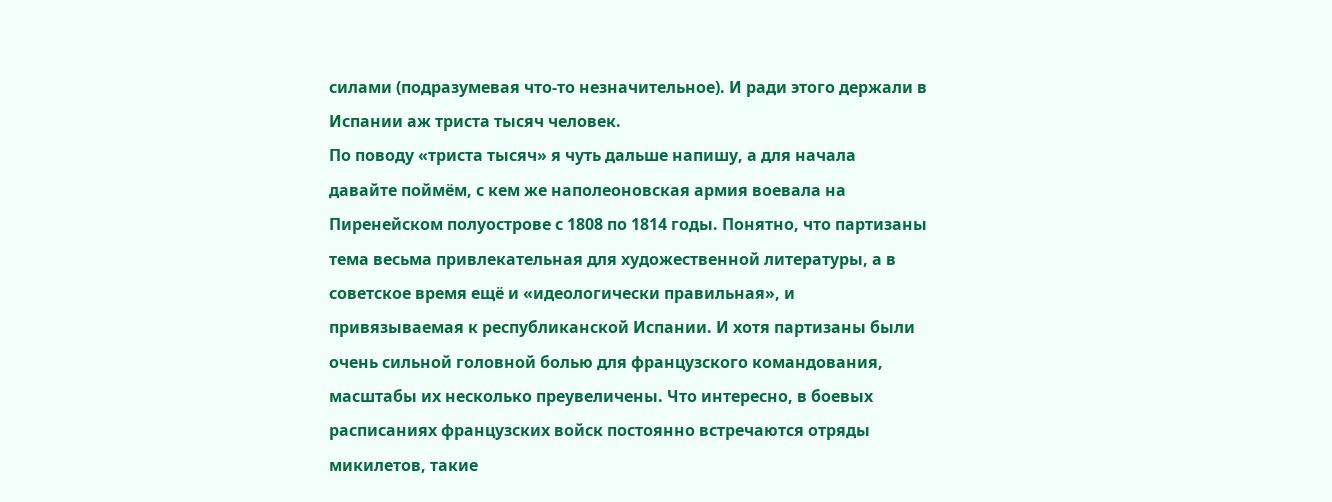силами (подразумевая что-то незначительное). И ради этого держали в Испании аж триста тысяч человек.
По поводу «триста тысяч» я чуть дальше напишу, а для начала давайте поймём, с кем же наполеоновская армия воевала на Пиренейском полуострове с 1808 по 1814 годы. Понятно, что партизаны тема весьма привлекательная для художественной литературы, а в советское время ещё и «идеологически правильная», и привязываемая к республиканской Испании. И хотя партизаны были очень сильной головной болью для французского командования, масштабы их несколько преувеличены. Что интересно, в боевых расписаниях французских войск постоянно встречаются отряды микилетов, такие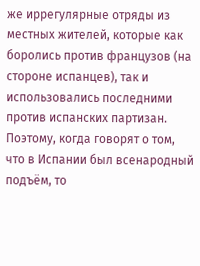же иррегулярные отряды из местных жителей, которые как боролись против французов (на стороне испанцев), так и использовались последними против испанских партизан.
Поэтому, когда говорят о том, что в Испании был всенародный подъём, то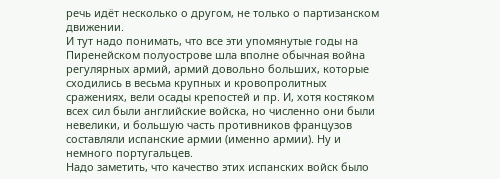речь идёт несколько о другом, не только о партизанском движении.
И тут надо понимать, что все эти упомянутые годы на Пиренейском полуострове шла вполне обычная война регулярных армий, армий довольно больших, которые сходились в весьма крупных и кровопролитных сражениях, вели осады крепостей и пр. И, хотя костяком всех сил были английские войска, но численно они были невелики, и большую часть противников французов составляли испанские армии (именно армии). Ну и немного португальцев.
Надо заметить, что качество этих испанских войск было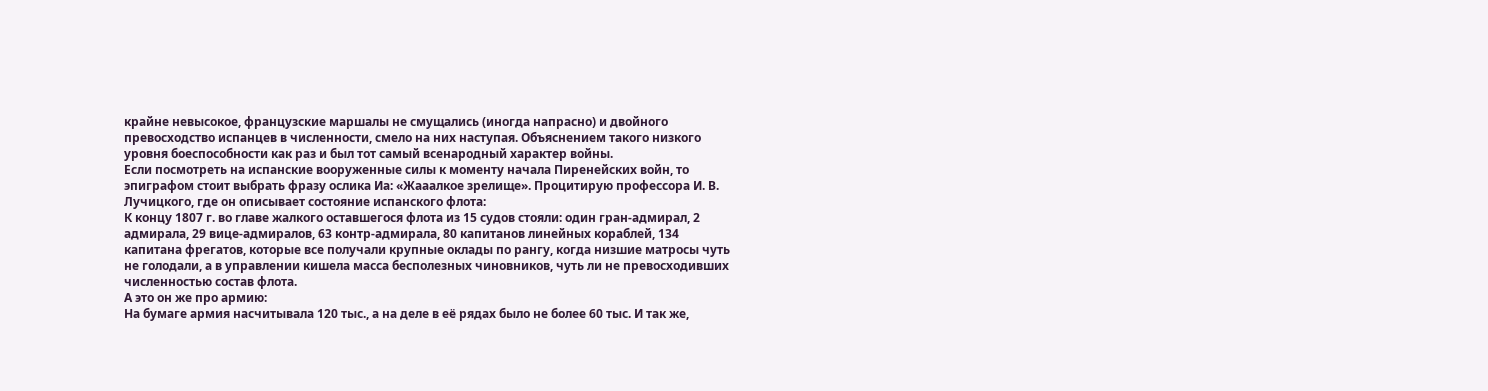крайне невысокое, французские маршалы не смущались (иногда напрасно) и двойного превосходство испанцев в численности, смело на них наступая. Объяснением такого низкого уровня боеспособности как раз и был тот самый всенародный характер войны.
Если посмотреть на испанские вооруженные силы к моменту начала Пиренейских войн, то эпиграфом стоит выбрать фразу ослика Иа: «Жааалкое зрелище». Процитирую профессора И. В. Лучицкого, где он описывает состояние испанского флота:
К концу 1807 г. во главе жалкого оставшегося флота из 15 судов стояли: один гран-адмирал, 2 адмирала, 29 вице-адмиралов, 63 контр-адмирала, 80 капитанов линейных кораблей, 134 капитана фрегатов, которые все получали крупные оклады по рангу, когда низшие матросы чуть не голодали, а в управлении кишела масса бесполезных чиновников, чуть ли не превосходивших численностью состав флота.
А это он же про армию:
На бумаге армия насчитывала 120 тыс., а на деле в её рядах было не более 60 тыс. И так же,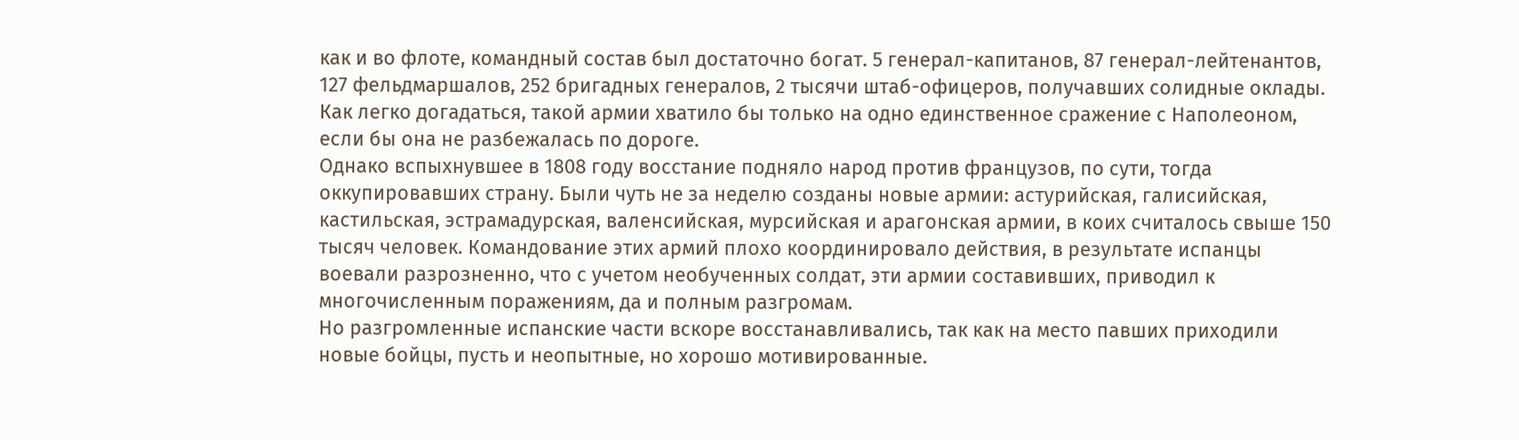как и во флоте, командный состав был достаточно богат. 5 генерал-капитанов, 87 генерал-лейтенантов, 127 фельдмаршалов, 252 бригадных генералов, 2 тысячи штаб-офицеров, получавших солидные оклады.
Как легко догадаться, такой армии хватило бы только на одно единственное сражение с Наполеоном, если бы она не разбежалась по дороге.
Однако вспыхнувшее в 1808 году восстание подняло народ против французов, по сути, тогда оккупировавших страну. Были чуть не за неделю созданы новые армии: астурийская, галисийская, кастильская, эстрамадурская, валенсийская, мурсийская и арагонская армии, в коих считалось свыше 150 тысяч человек. Командование этих армий плохо координировало действия, в результате испанцы воевали разрозненно, что с учетом необученных солдат, эти армии составивших, приводил к многочисленным поражениям, да и полным разгромам.
Но разгромленные испанские части вскоре восстанавливались, так как на место павших приходили новые бойцы, пусть и неопытные, но хорошо мотивированные.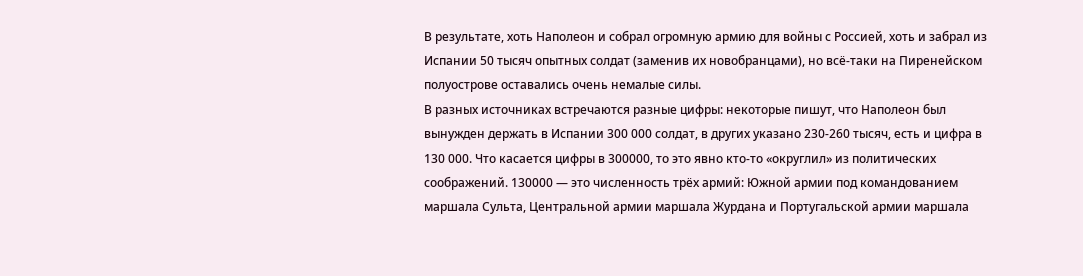В результате, хоть Наполеон и собрал огромную армию для войны с Россией, хоть и забрал из Испании 50 тысяч опытных солдат (заменив их новобранцами), но всё-таки на Пиренейском полуострове оставались очень немалые силы.
В разных источниках встречаются разные цифры: некоторые пишут, что Наполеон был вынужден держать в Испании 300 000 солдат, в других указано 230-260 тысяч, есть и цифра в 130 000. Что касается цифры в 300000, то это явно кто-то «округлил» из политических соображений. 130000 — это численность трёх армий: Южной армии под командованием маршала Сульта, Центральной армии маршала Журдана и Португальской армии маршала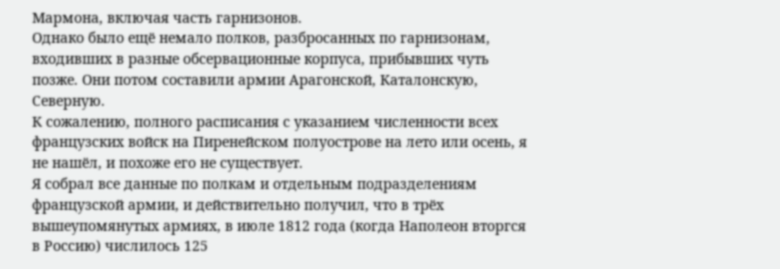Мармона, включая часть гарнизонов.
Однако было ещё немало полков, разбросанных по гарнизонам, входивших в разные обсервационные корпуса, прибывших чуть позже. Они потом составили армии Арагонской, Каталонскую, Северную.
К сожалению, полного расписания с указанием численности всех французских войск на Пиренейском полуострове на лето или осень, я не нашёл, и похоже его не существует.
Я собрал все данные по полкам и отдельным подразделениям французской армии, и действительно получил, что в трёх вышеупомянутых армиях, в июле 1812 года (когда Наполеон вторгся в Россию) числилось 125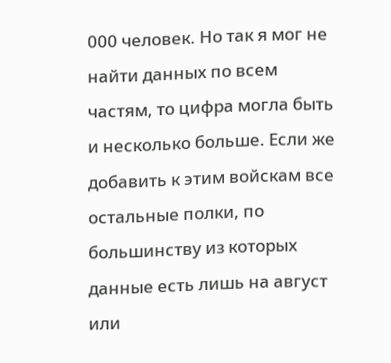000 человек. Но так я мог не найти данных по всем частям, то цифра могла быть и несколько больше. Если же добавить к этим войскам все остальные полки, по большинству из которых данные есть лишь на август или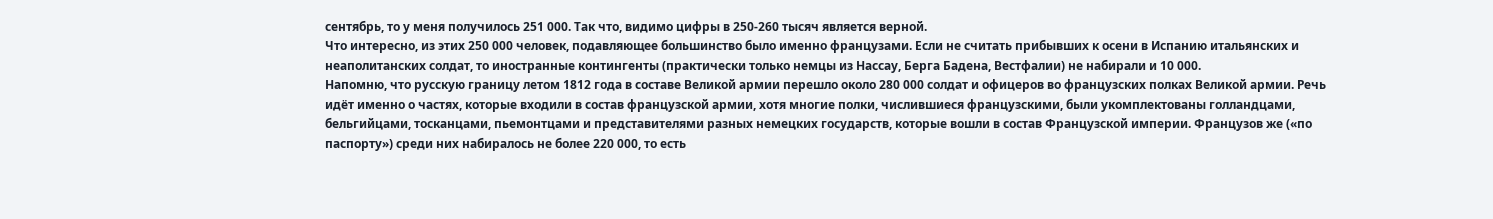сентябрь, то у меня получилось 251 000. Так что, видимо цифры в 250-260 тысяч является верной.
Что интересно, из этих 250 000 человек, подавляющее большинство было именно французами. Если не считать прибывших к осени в Испанию итальянских и неаполитанских солдат, то иностранные контингенты (практически только немцы из Нассау, Берга Бадена, Вестфалии) не набирали и 10 000.
Напомню, что русскую границу летом 1812 года в составе Великой армии перешло около 280 000 солдат и офицеров во французских полках Великой армии. Речь идёт именно о частях, которые входили в состав французской армии, хотя многие полки, числившиеся французскими, были укомплектованы голландцами, бельгийцами, тосканцами, пьемонтцами и представителями разных немецких государств, которые вошли в состав Французской империи. Французов же («по паспорту») среди них набиралось не более 220 000, то есть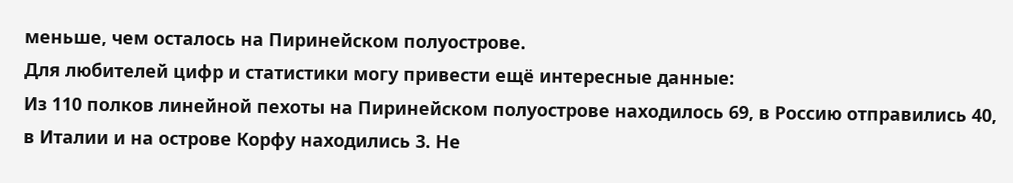меньше, чем осталось на Пиринейском полуострове.
Для любителей цифр и статистики могу привести ещё интересные данные:
Из 110 полков линейной пехоты на Пиринейском полуострове находилось 69, в Россию отправились 40, в Италии и на острове Корфу находились 3. Не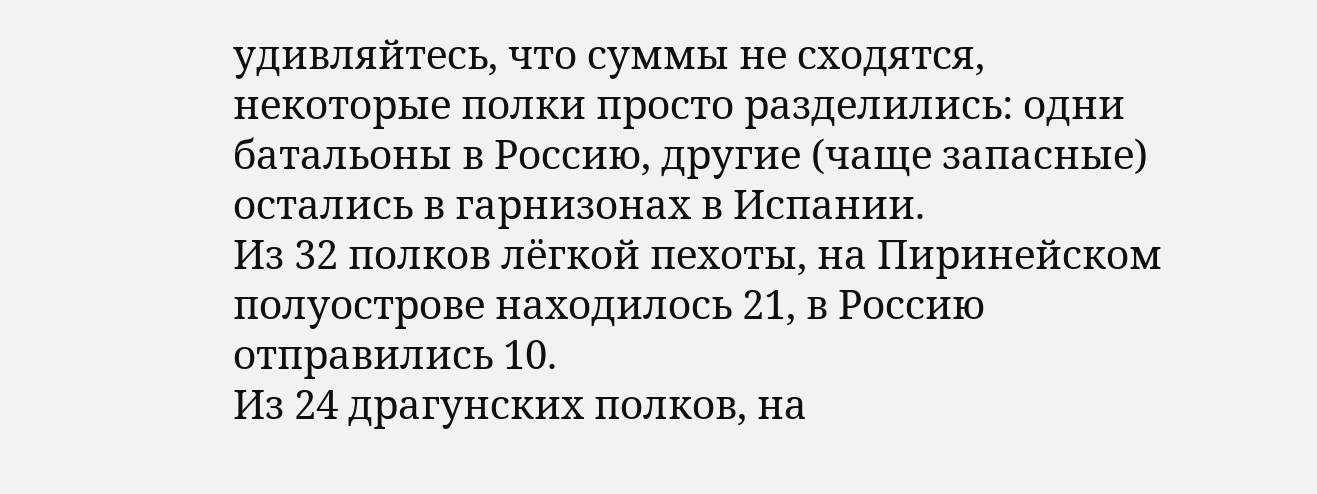удивляйтесь, что суммы не сходятся, некоторые полки просто разделились: одни батальоны в Россию, другие (чаще запасные) остались в гарнизонах в Испании.
Из 32 полков лёгкой пехоты, на Пиринейском полуострове находилось 21, в Россию отправились 10.
Из 24 драгунских полков, на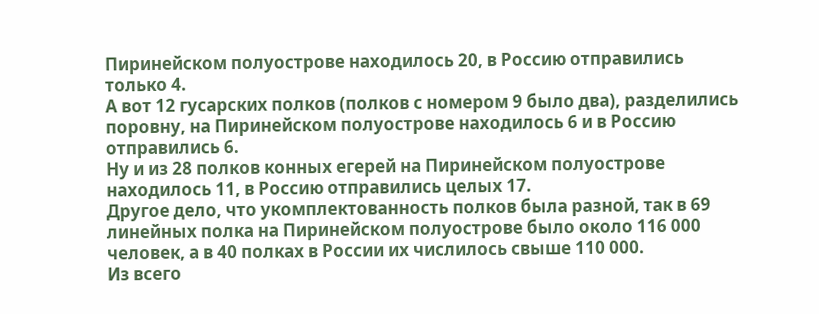Пиринейском полуострове находилось 20, в Россию отправились только 4.
А вот 12 гусарских полков (полков с номером 9 было два), разделились поровну, на Пиринейском полуострове находилось 6 и в Россию отправились 6.
Ну и из 28 полков конных егерей на Пиринейском полуострове находилось 11, в Россию отправились целых 17.
Другое дело, что укомплектованность полков была разной, так в 69 линейных полка на Пиринейском полуострове было около 116 000 человек, а в 40 полках в России их числилось свыше 110 000.
Из всего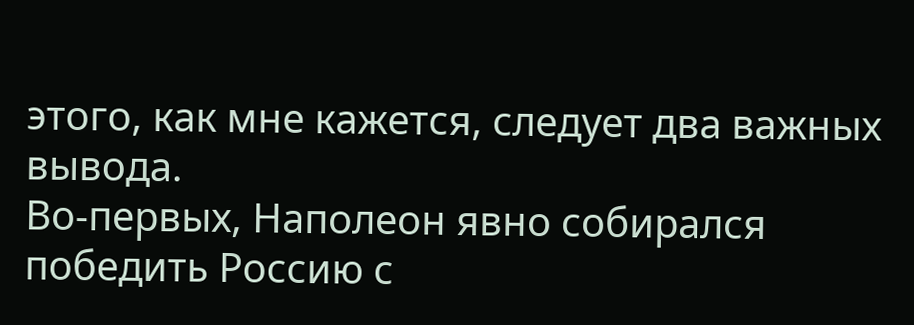этого, как мне кажется, следует два важных вывода.
Во-первых, Наполеон явно собирался победить Россию с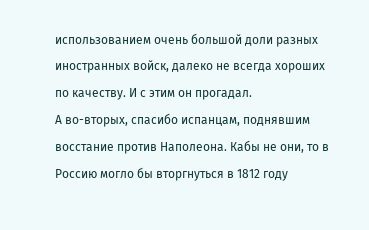использованием очень большой доли разных иностранных войск, далеко не всегда хороших по качеству. И с этим он прогадал.
А во-вторых, спасибо испанцам, поднявшим восстание против Наполеона. Кабы не они, то в Россию могло бы вторгнуться в 1812 году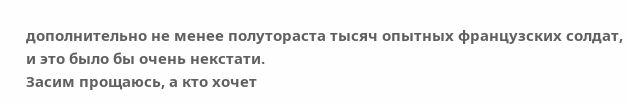дополнительно не менее полутораста тысяч опытных французских солдат, и это было бы очень некстати.
Засим прощаюсь, а кто хочет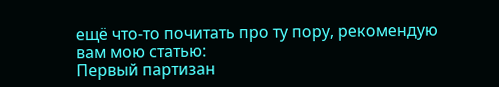ещё что-то почитать про ту пору, рекомендую вам мою статью:
Первый партизан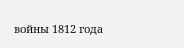войны 1812 года